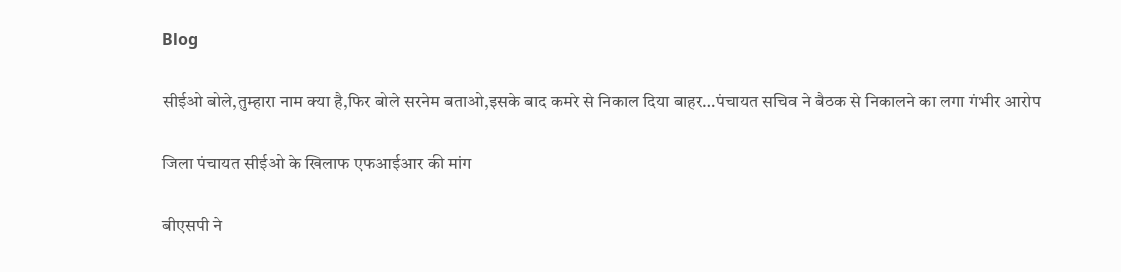Blog

सीईओ बोले,तुम्हारा नाम क्या है,फिर बोले सरनेम बताओ,इसके बाद कमरे से निकाल दिया बाहर…पंचायत सचिव ने बैठक से निकालने का लगा गंभीर आरोप

जिला पंचायत सीईओ के खिलाफ एफआईआर की मांग

बीएसपी ने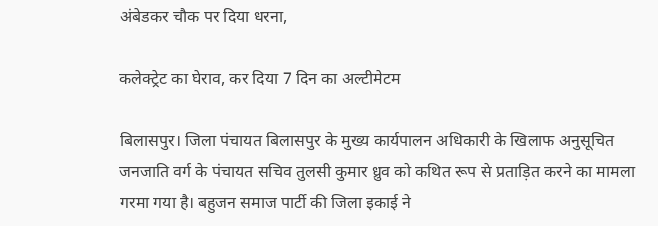अंबेडकर चौक पर दिया धरना,

कलेक्ट्रेट का घेराव, कर दिया 7 दिन का अल्टीमेटम

बिलासपुर। जिला पंचायत बिलासपुर के मुख्य कार्यपालन अधिकारी के खिलाफ अनुसूचित जनजाति वर्ग के पंचायत सचिव तुलसी कुमार ध्रुव को कथित रूप से प्रताड़ित करने का मामला गरमा गया है। बहुजन समाज पार्टी की जिला इकाई ने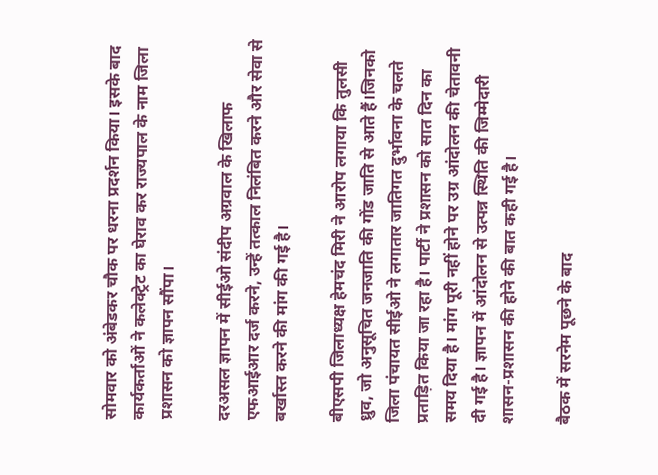सोमवार को अंबेडकर चौक पर धरना प्रदर्शन किया। इसके बाद कार्यकर्ताओं ने कलेक्ट्रेट का घेराव कर राज्यपाल के नाम जिला प्रशासन को ज्ञापन सौंपा।

दरअसल ज्ञापन में सीईओ संदीप अग्रवाल के खिलाफ एफआईआर दर्ज करने, उन्हें तत्काल निलंबित करने और सेवा से बर्खास्त करने की मांग की गई है।

बीएसपी जिलाध्यक्ष हेमचंद मिरी ने आरोप लगाया कि तुलसी ध्रुव, जो अनुसूचित जनजाति की गोंड जाति से आते हैं।जिनको जिला पंचायत सीईओ ने लगातार जातिगत दुर्भावना के चलते प्रताड़ित किया जा रहा है। पार्टी ने प्रशासन को सात दिन का समय दिया है। मांग पूरी नहीं होने पर उग्र आंदोलन की चेतावनी दी गई है। ज्ञापन में आंदोलन से उत्पन्न स्थिति की जिम्मेदारी शासन-प्रशासन की होने की बात कही गई है।

बैठक में सरनेम पूछने के बाद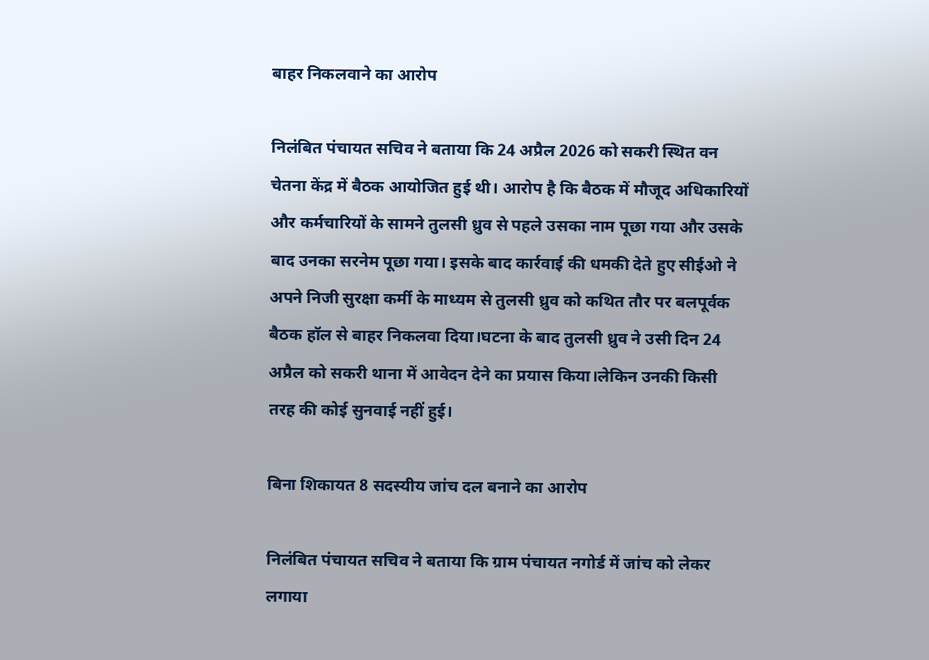बाहर निकलवाने का आरोप

निलंबित पंचायत सचिव ने बताया कि 24 अप्रैल 2026 को सकरी स्थित वन चेतना केंद्र में बैठक आयोजित हुई थी। आरोप है कि बैठक में मौजूद अधिकारियों और कर्मचारियों के सामने तुलसी ध्रुव से पहले उसका नाम पूछा गया और उसके बाद उनका सरनेम पूछा गया। इसके बाद कार्रवाई की धमकी देते हुए सीईओ ने अपने निजी सुरक्षा कर्मी के माध्यम से तुलसी ध्रुव को कथित तौर पर बलपूर्वक बैठक हॉल से बाहर निकलवा दिया।घटना के बाद तुलसी ध्रुव ने उसी दिन 24 अप्रैल को सकरी थाना में आवेदन देने का प्रयास किया।लेकिन उनकी किसी तरह की कोई सुनवाई नहीं हुई।

बिना शिकायत 8 सदस्यीय जांच दल बनाने का आरोप

निलंबित पंचायत सचिव ने बताया कि ग्राम पंचायत नगोर्ड में जांच को लेकर लगाया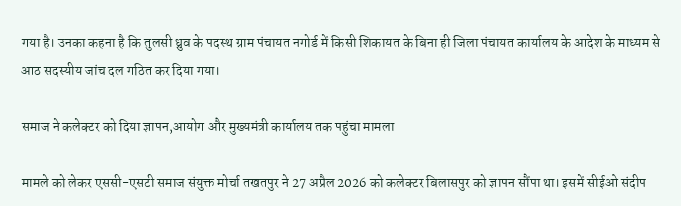गया है। उनका कहना है कि तुलसी ध्रुव के पदस्थ ग्राम पंचायत नगोर्ड में किसी शिकायत के बिना ही जिला पंचायत कार्यालय के आदेश के माध्यम से आठ सदस्यीय जांच दल गठित कर दिया गया।

समाज ने कलेक्टर को दिया ज्ञापन,आयोग और मुख्यमंत्री कार्यालय तक पहुंचा मामला

मामले को लेकर एससी-एसटी समाज संयुक्त मोर्चा तखतपुर ने 27 अप्रैल 2026 को कलेक्टर बिलासपुर को ज्ञापन सौंपा था। इसमें सीईओ संदीप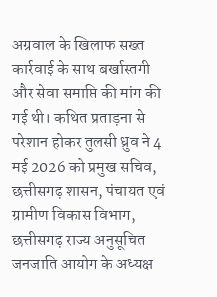अग्रवाल के खिलाफ सख्त कार्रवाई के साथ बर्खास्तगी और सेवा समाप्ति की मांग की गई थी। कथित प्रताड़ना से परेशान होकर तुलसी ध्रुव ने 4 मई 2026 को प्रमुख सचिव, छत्तीसगढ़ शासन, पंचायत एवं ग्रामीण विकास विभाग, छत्तीसगढ़ राज्य अनुसूचित जनजाति आयोग के अध्यक्ष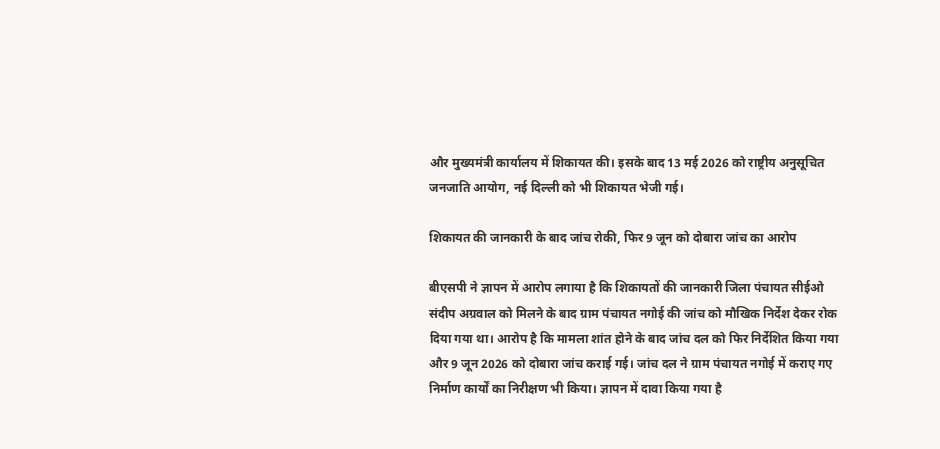और मुख्यमंत्री कार्यालय में शिकायत की। इसके बाद 13 मई 2026 को राष्ट्रीय अनुसूचित जनजाति आयोग, नई दिल्ली को भी शिकायत भेजी गई।

शिकायत की जानकारी के बाद जांच रोकी, फिर 9 जून को दोबारा जांच का आरोप

बीएसपी ने ज्ञापन में आरोप लगाया है कि शिकायतों की जानकारी जिला पंचायत सीईओ संदीप अग्रवाल को मिलने के बाद ग्राम पंचायत नगोई की जांच को मौखिक निर्देश देकर रोक दिया गया था। आरोप है कि मामला शांत होने के बाद जांच दल को फिर निर्देशित किया गया और 9 जून 2026 को दोबारा जांच कराई गई। जांच दल ने ग्राम पंचायत नगोई में कराए गए निर्माण कार्यों का निरीक्षण भी किया। ज्ञापन में दावा किया गया है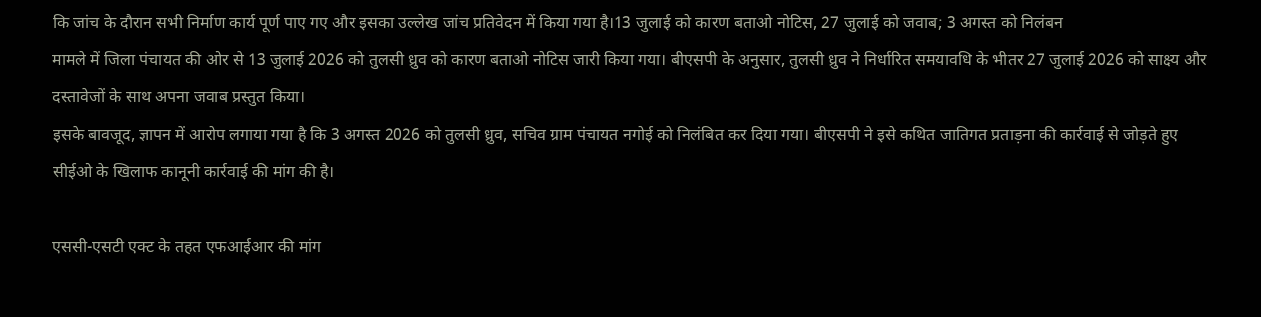कि जांच के दौरान सभी निर्माण कार्य पूर्ण पाए गए और इसका उल्लेख जांच प्रतिवेदन में किया गया है।13 जुलाई को कारण बताओ नोटिस, 27 जुलाई को जवाब; 3 अगस्त को निलंबन
मामले में जिला पंचायत की ओर से 13 जुलाई 2026 को तुलसी ध्रुव को कारण बताओ नोटिस जारी किया गया। बीएसपी के अनुसार, तुलसी ध्रुव ने निर्धारित समयावधि के भीतर 27 जुलाई 2026 को साक्ष्य और दस्तावेजों के साथ अपना जवाब प्रस्तुत किया।
इसके बावजूद, ज्ञापन में आरोप लगाया गया है कि 3 अगस्त 2026 को तुलसी ध्रुव, सचिव ग्राम पंचायत नगोई को निलंबित कर दिया गया। बीएसपी ने इसे कथित जातिगत प्रताड़ना की कार्रवाई से जोड़ते हुए सीईओ के खिलाफ कानूनी कार्रवाई की मांग की है।

एससी-एसटी एक्ट के तहत एफआईआर की मांग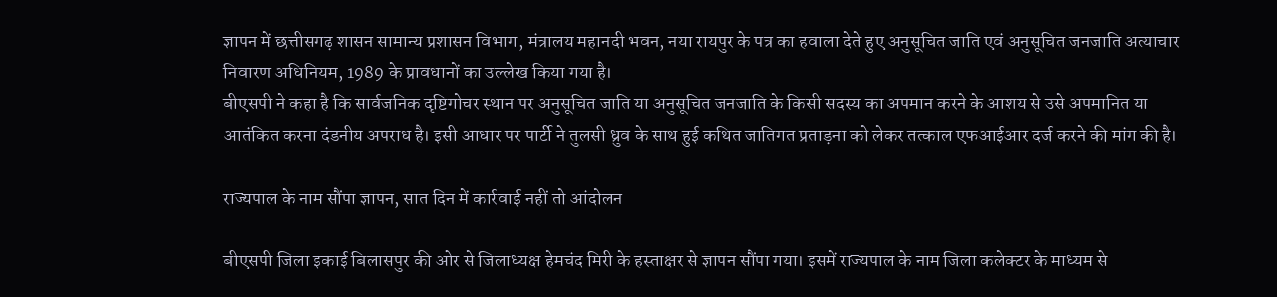ज्ञापन में छत्तीसगढ़ शासन सामान्य प्रशासन विभाग, मंत्रालय महानदी भवन, नया रायपुर के पत्र का हवाला देते हुए अनुसूचित जाति एवं अनुसूचित जनजाति अत्याचार निवारण अधिनियम, 1989 के प्रावधानों का उल्लेख किया गया है।
बीएसपी ने कहा है कि सार्वजनिक दृष्टिगोचर स्थान पर अनुसूचित जाति या अनुसूचित जनजाति के किसी सदस्य का अपमान करने के आशय से उसे अपमानित या आतंकित करना दंडनीय अपराध है। इसी आधार पर पार्टी ने तुलसी ध्रुव के साथ हुई कथित जातिगत प्रताड़ना को लेकर तत्काल एफआईआर दर्ज करने की मांग की है।

राज्यपाल के नाम सौंपा ज्ञापन, सात दिन में कार्रवाई नहीं तो आंदोलन

बीएसपी जिला इकाई बिलासपुर की ओर से जिलाध्यक्ष हेमचंद मिरी के हस्ताक्षर से ज्ञापन सौंपा गया। इसमें राज्यपाल के नाम जिला कलेक्टर के माध्यम से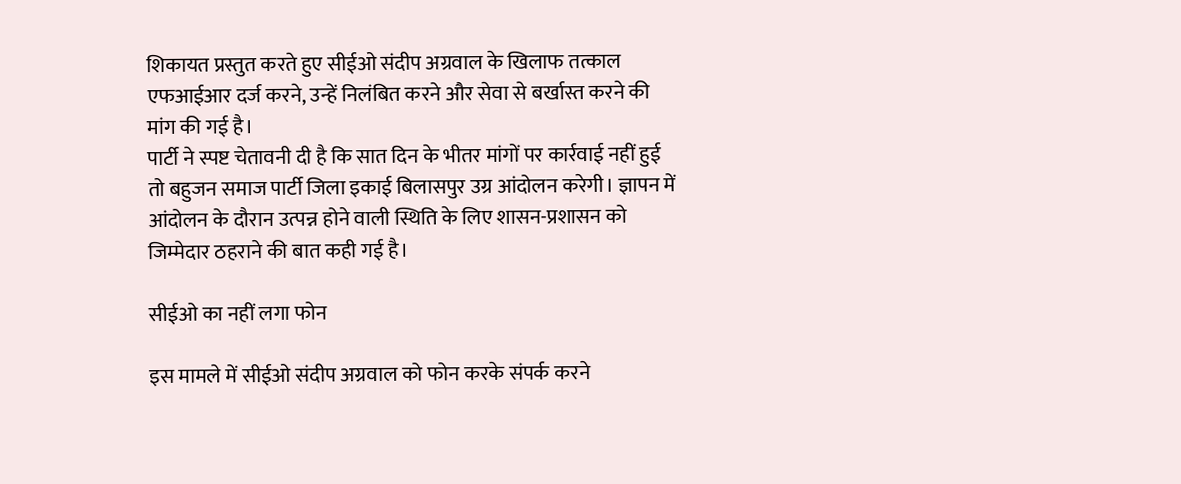शिकायत प्रस्तुत करते हुए सीईओ संदीप अग्रवाल के खिलाफ तत्काल एफआईआर दर्ज करने, उन्हें निलंबित करने और सेवा से बर्खास्त करने की मांग की गई है।
पार्टी ने स्पष्ट चेतावनी दी है कि सात दिन के भीतर मांगों पर कार्रवाई नहीं हुई तो बहुजन समाज पार्टी जिला इकाई बिलासपुर उग्र आंदोलन करेगी। ज्ञापन में आंदोलन के दौरान उत्पन्न होने वाली स्थिति के लिए शासन-प्रशासन को जिम्मेदार ठहराने की बात कही गई है।

सीईओ का नहीं लगा फोन

इस मामले में सीईओ संदीप अग्रवाल को फोन करके संपर्क करने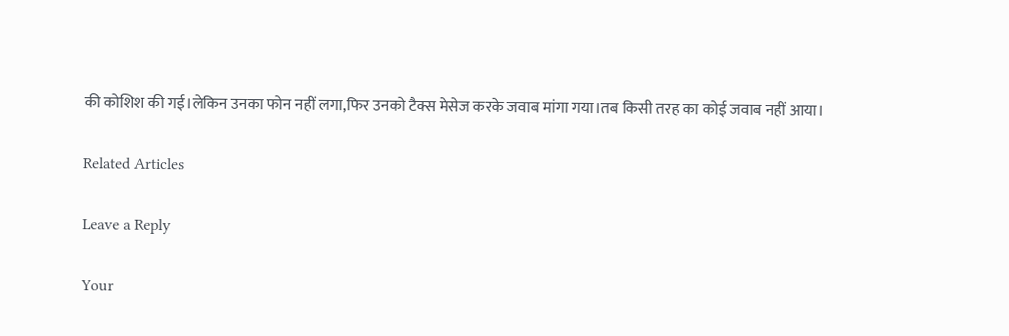की कोशिश की गई।लेकिन उनका फोन नहीं लगा,फिर उनको टैक्स मेसेज करके जवाब मांगा गया।तब किसी तरह का कोई जवाब नहीं आया।

Related Articles

Leave a Reply

Your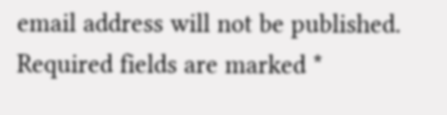email address will not be published. Required fields are marked *